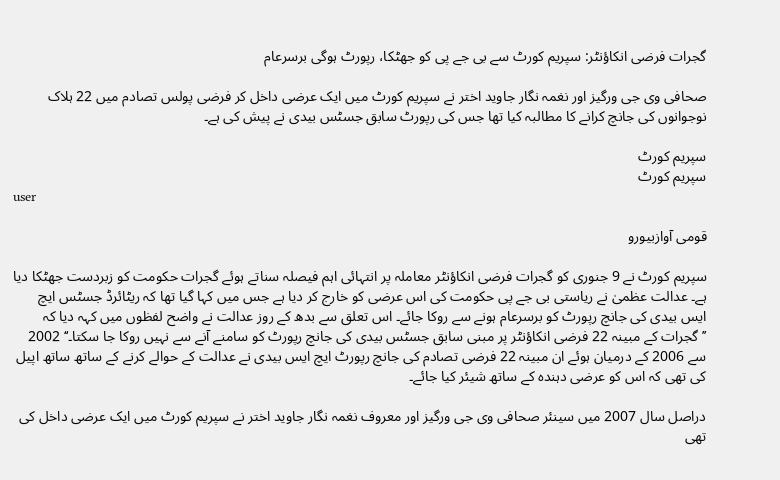گجرات فرضی انکاؤنٹر: سپریم کورٹ سے بی جے پی کو جھٹکا، رپورٹ ہوگی برسرعام

صحافی وی جی ورگیز اور نغمہ نگار جاوید اختر نے سپریم کورٹ میں ایک عرضی داخل کر فرضی پولس تصادم میں 22 ہلاک نوجوانوں کی جانچ کرانے کا مطالبہ کیا تھا جس کی رپورٹ سابق جسٹس بیدی نے پیش کی ہے۔

سپریم کورٹ
سپریم کورٹ
user

قومی آوازبیورو

سپریم کورٹ نے 9 جنوری کو گجرات فرضی انکاؤنٹر معاملہ پر انتہائی اہم فیصلہ سناتے ہوئے گجرات حکومت کو زبردست جھٹکا دیا ہے۔ عدالت عظمیٰ نے ریاستی بی جے پی حکومت کی اس عرضی کو خارج کر دیا ہے جس میں کہا گیا تھا کہ ریٹائرڈ جسٹس ایچ ایس بیدی کی جانچ رپورٹ کو برسرعام ہونے سے روکا جائے۔ اس تعلق سے بدھ کے روز عدالت نے واضح لفظوں میں کہہ دیا کہ ’’گجرات کے مبینہ 22 فرضی انکاؤنٹر پر مبنی سابق جسٹس بیدی کی جانچ رپورٹ کو سامنے آنے سے نہیں روکا جا سکتا۔‘‘ 2002 سے 2006 کے درمیان ہوئے ان مبینہ 22 فرضی تصادم کی جانچ رپورٹ ایچ ایس بیدی نے عدالت کے حوالے کرنے کے ساتھ ساتھ اپیل کی تھی کہ اس کو عرضی دہندہ کے ساتھ شیئر کیا جائے۔

دراصل سال 2007 میں سینئر صحافی وی جی ورگیز اور معروف نغمہ نگار جاوید اختر نے سپریم کورٹ میں ایک عرضی داخل کی تھی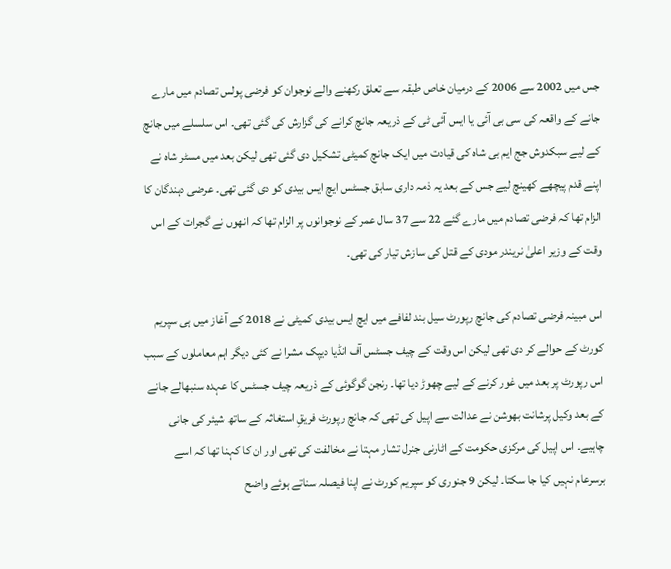جس میں 2002 سے 2006 کے درمیان خاص طبقہ سے تعلق رکھنے والے نوجوان کو فرضی پولس تصادم میں مارے جانے کے واقعہ کی سی بی آئی یا ایس آئی ٹی کے ذریعہ جانچ کرانے کی گزارش کی گئی تھی۔ اس سلسلے میں جانچ کے لیے سبکدوش جج ایم بی شاہ کی قیادت میں ایک جانچ کمیٹی تشکیل دی گئی تھی لیکن بعد میں مسٹر شاہ نے اپنے قدم پیچھے کھینچ لیے جس کے بعد یہ ذمہ داری سابق جسٹس ایچ ایس بیدی کو دی گئی تھی۔ عرضی دہندگان کا الزام تھا کہ فرضی تصادم میں مارے گئے 22 سے 37 سال عمر کے نوجوانوں پر الزام تھا کہ انھوں نے گجرات کے اس وقت کے وزیر اعلیٰ نریندر مودی کے قتل کی سازش تیار کی تھی۔

اس مبینہ فرضی تصادم کی جانچ رپورٹ سیل بند لفافے میں ایچ ایس بیدی کمیٹی نے 2018 کے آغاز میں ہی سپریم کورٹ کے حوالے کر دی تھی لیکن اس وقت کے چیف جسٹس آف انڈیا دیپک مشرا نے کئی دیگر اہم معاملوں کے سبب اس رپورٹ پر بعد میں غور کرنے کے لیے چھوڑ دیا تھا۔ رنجن گوگوئی کے ذریعہ چیف جسٹس کا عہدہ سنبھالے جانے کے بعد وکیل پرشانت بھوشن نے عدالت سے اپیل کی تھی کہ جانچ رپورٹ فریقِ استغاثہ کے ساتھ شیئر کی جانی چاہیے۔ اس اپیل کی مرکزی حکومت کے اٹارنی جنرل تشار مہتا نے مخالفت کی تھی اور ان کا کہنا تھا کہ اسے برسرعام نہیں کیا جا سکتا۔ لیکن 9 جنوری کو سپریم کورٹ نے اپنا فیصلہ سناتے ہوئے واضح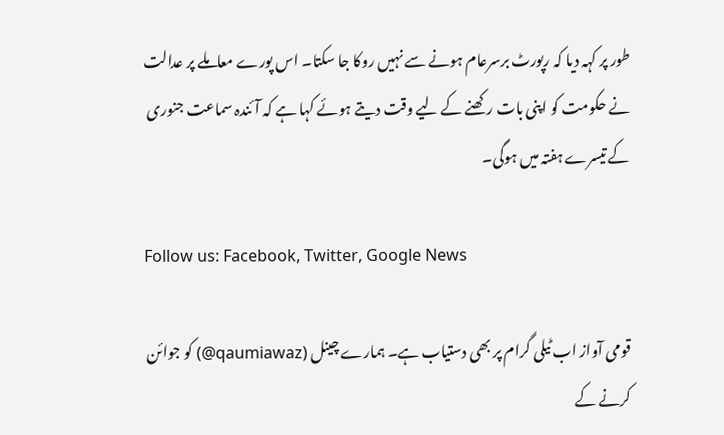طور پر کہہ دیا کہ رپورٹ برسرعام ہونے سے نہیں روکا جا سکتا۔ اس پورے معاملے پر عدالت نے حکومت کو اپنی بات رکھنے کے لیے وقت دیتے ہوئے کہا ہے کہ آئندہ سماعت جنوری کے تیسرے ہفتہ میں ہوگی۔

Follow us: Facebook, Twitter, Google News

قومی آواز اب ٹیلی گرام پر بھی دستیاب ہے۔ ہمارے چینل (qaumiawaz@) کو جوائن کرنے کے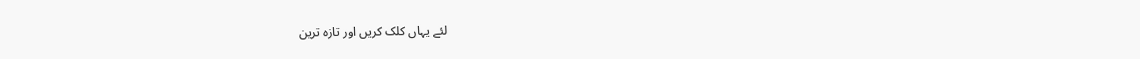لئے یہاں کلک کریں اور تازہ ترین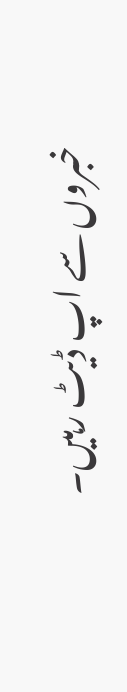خبروں سے اپ ڈیٹ رہیں۔